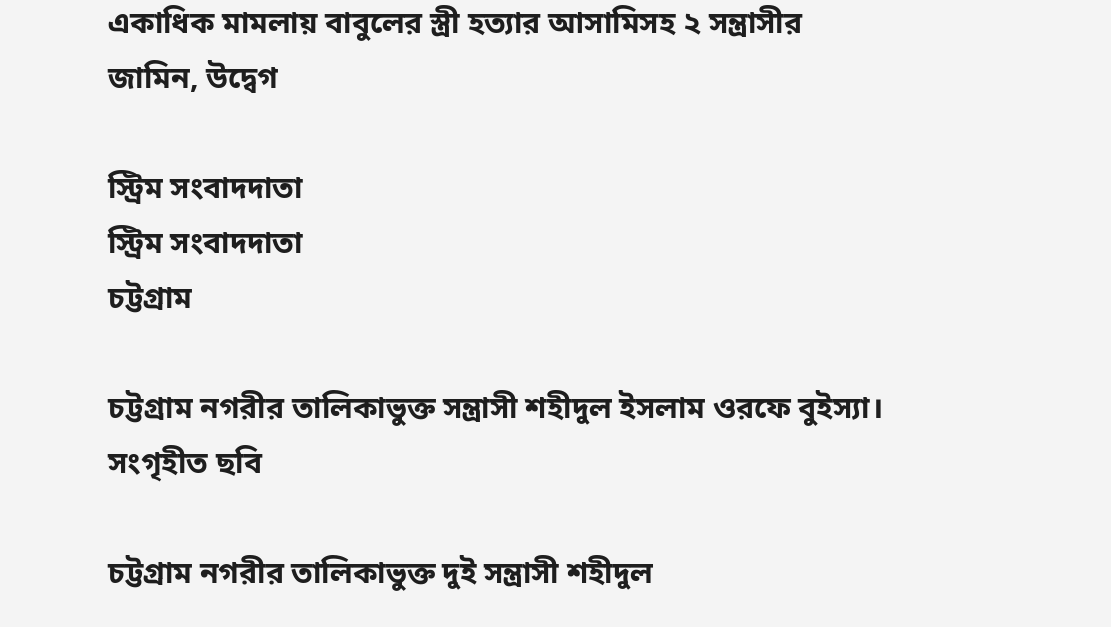একাধিক মামলায় বাবুলের স্ত্রী হত্যার আসামিসহ ২ সন্ত্রাসীর জামিন, উদ্বেগ

স্ট্রিম সংবাদদাতা
স্ট্রিম সংবাদদাতা
চট্টগ্রাম

চট্টগ্রাম নগরীর তালিকাভুক্ত সন্ত্রাসী শহীদুল ইসলাম ওরফে বুইস্যা। সংগৃহীত ছবি

চট্টগ্রাম নগরীর তালিকাভুক্ত দুই সন্ত্রাসী শহীদুল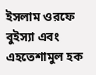ইসলাম ওরফে বুইস্যা এবং এহতেশামুল হক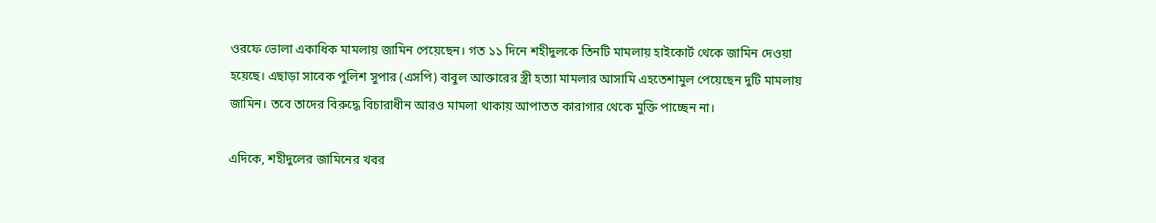ওরফে ভোলা একাধিক মামলায় জামিন পেয়েছেন। গত ১১ দিনে শহীদুলকে তিনটি মামলায় হাইকোর্ট থেকে জামিন দেওয়া হয়েছে। এছাড়া সাবেক পুলিশ সুপার (এসপি) বাবুল আক্তারের স্ত্রী হত্যা মামলার আসামি এহতেশামুল পেয়েছেন দুটি মামলায় জামিন। তবে তাদের বিরুদ্ধে বিচারাধীন আরও মামলা থাকায় আপাতত কারাগার থেকে মুক্তি পাচ্ছেন না।

এদিকে, শহীদুলের জামিনের খবর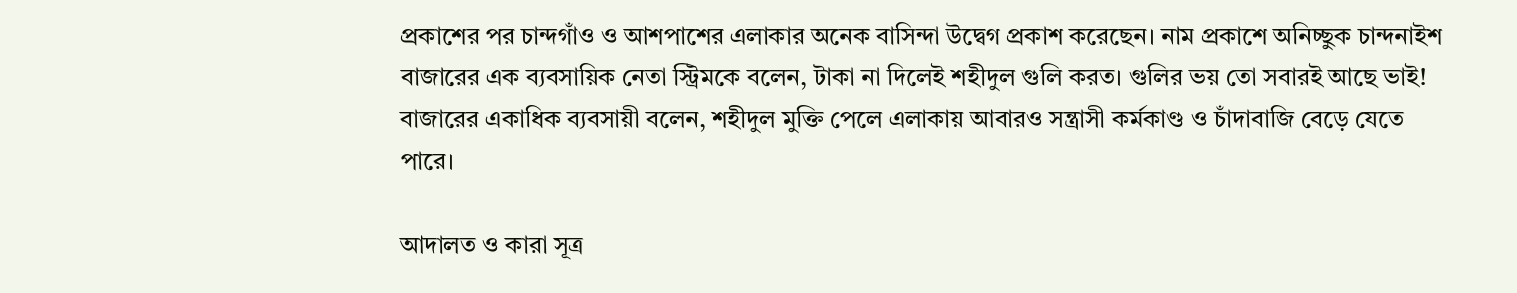প্রকাশের পর চান্দগাঁও ও আশপাশের এলাকার অনেক বাসিন্দা উদ্বেগ প্রকাশ করেছেন। নাম প্রকাশে অনিচ্ছুক চান্দনাইশ বাজারের এক ব্যবসায়িক নেতা স্ট্রিমকে বলেন, টাকা না দিলেই শহীদুল গুলি করত। গুলির ভয় তো সবারই আছে ভাই! বাজারের একাধিক ব্যবসায়ী বলেন, শহীদুল মুক্তি পেলে এলাকায় আবারও সন্ত্রাসী কর্মকাণ্ড ও চাঁদাবাজি বেড়ে যেতে পারে।

আদালত ও কারা সূত্র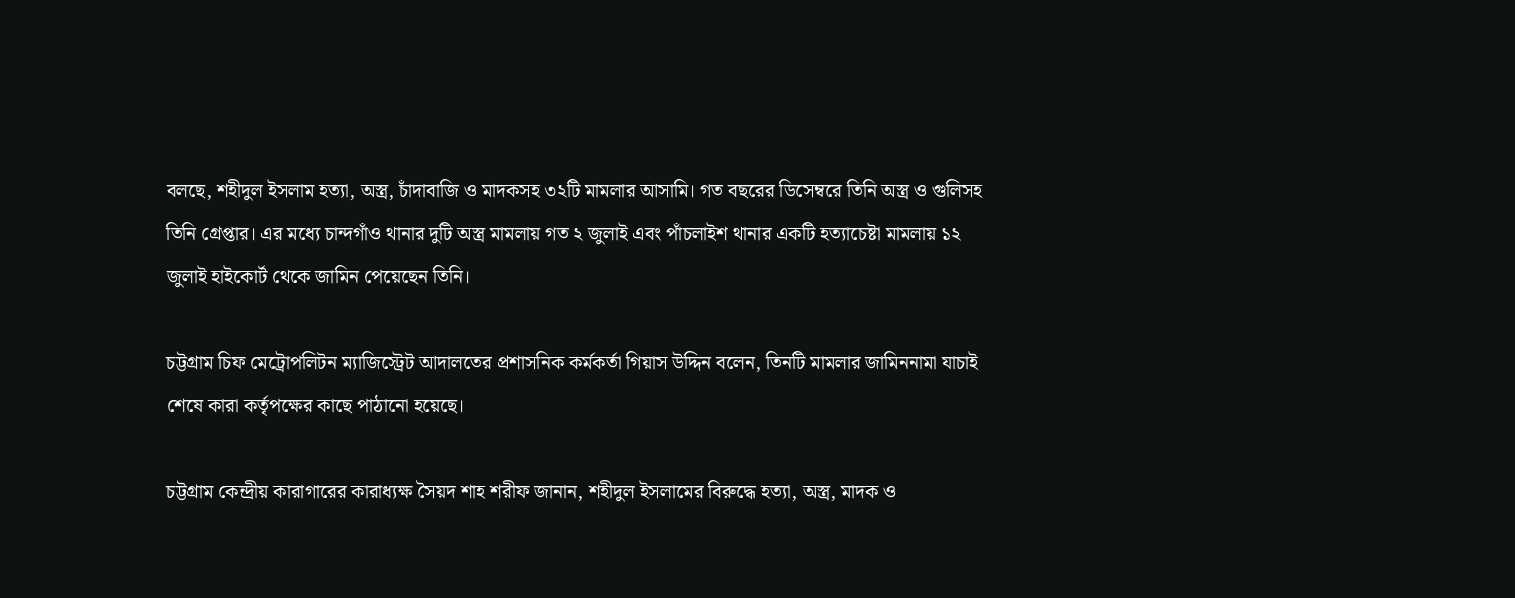বলছে, শহীদুল ইসলাম হত্যা, অস্ত্র, চাঁদাবাজি ও মাদকসহ ৩২টি মামলার আসামি। গত বছরের ডিসেম্বরে তিনি অস্ত্র ও গুলিসহ তিনি গ্রেপ্তার। এর মধ্যে চান্দগাঁও থানার দুটি অস্ত্র মামলায় গত ২ জুলাই এবং পাঁচলাইশ থানার একটি হত্যাচেষ্টা মামলায় ১২ জুলাই হাইকোর্ট থেকে জামিন পেয়েছেন তিনি।

চট্টগ্রাম চিফ মেট্রোপলিটন ম্যাজিস্ট্রেট আদালতের প্রশাসনিক কর্মকর্তা গিয়াস উদ্দিন বলেন, তিনটি মামলার জামিননামা যাচাই শেষে কারা কর্তৃপক্ষের কাছে পাঠানো হয়েছে।

চট্টগ্রাম কেন্দ্রীয় কারাগারের কারাধ্যক্ষ সৈয়দ শাহ শরীফ জানান, শহীদুল ইসলামের বিরুদ্ধে হত্যা, অস্ত্র, মাদক ও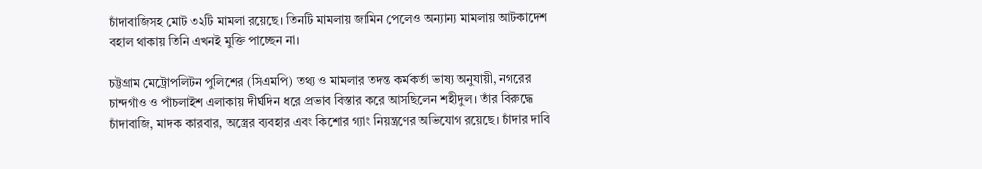চাঁদাবাজিসহ মোট ৩২টি মামলা রয়েছে। তিনটি মামলায় জামিন পেলেও অন্যান্য মামলায় আটকাদেশ বহাল থাকায় তিনি এখনই মুক্তি পাচ্ছেন না।

চট্টগ্রাম মেট্রোপলিটন পুলিশের (সিএমপি) তথ্য ও মামলার তদন্ত কর্মকর্তা ভাষ্য অনুযায়ী, নগরের চান্দগাঁও ও পাঁচলাইশ এলাকায় দীর্ঘদিন ধরে প্রভাব বিস্তার করে আসছিলেন শহীদুল। তাঁর বিরুদ্ধে চাঁদাবাজি, মাদক কারবার, অস্ত্রের ব্যবহার এবং কিশোর গ্যাং নিয়ন্ত্রণের অভিযোগ রয়েছে। চাঁদার দাবি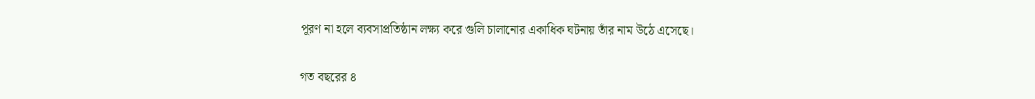পূরণ না হলে ব্যবসাপ্রতিষ্ঠান লক্ষ্য করে গুলি চালানোর একাধিক ঘটনায় তাঁর নাম উঠে এসেছে।

গত বছরের ৪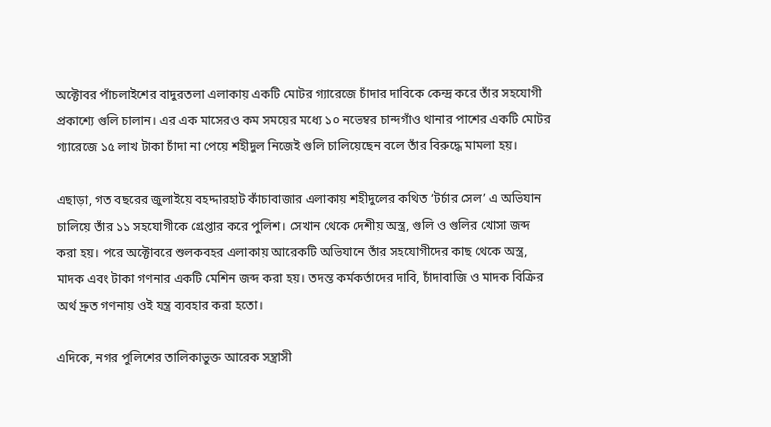অক্টোবর পাঁচলাইশের বাদুরতলা এলাকায় একটি মোটর গ্যারেজে চাঁদার দাবিকে কেন্দ্র করে তাঁর সহযোগী প্রকাশ্যে গুলি চালান। এর এক মাসেরও কম সময়ের মধ্যে ১০ নভেম্বর চান্দগাঁও থানার পাশের একটি মোটর গ্যারেজে ১৫ লাখ টাকা চাঁদা না পেয়ে শহীদুল নিজেই গুলি চালিয়েছেন বলে তাঁর বিরুদ্ধে মামলা হয়।

এছাড়া, গত বছরের জুলাইয়ে বহদ্দারহাট কাঁচাবাজার এলাকায় শহীদুলের কথিত ‘টর্চার সেল’ এ অভিযান চালিয়ে তাঁর ১১ সহযোগীকে গ্রেপ্তার করে পুলিশ। সেখান থেকে দেশীয় অস্ত্র, গুলি ও গুলির খোসা জব্দ করা হয়। পরে অক্টোবরে শুলকবহর এলাকায় আরেকটি অভিযানে তাঁর সহযোগীদের কাছ থেকে অস্ত্র, মাদক এবং টাকা গণনার একটি মেশিন জব্দ করা হয়। তদন্ত কর্মকর্তাদের দাবি, চাঁদাবাজি ও মাদক বিক্রির অর্থ দ্রুত গণনায় ওই যন্ত্র ব্যবহার করা হতো।

এদিকে, নগর পুলিশের তালিকাভুক্ত আরেক সন্ত্রাসী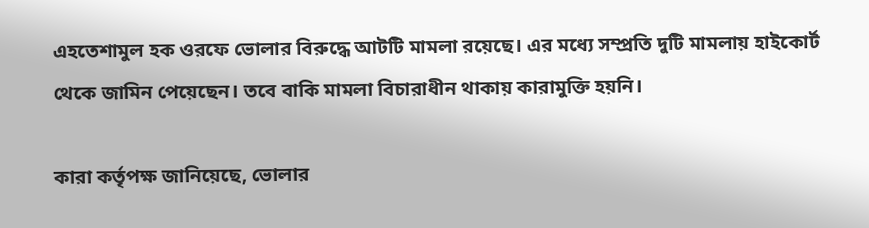এহতেশামুল হক ওরফে ভোলার বিরুদ্ধে আটটি মামলা রয়েছে। এর মধ্যে সম্প্রতি দুটি মামলায় হাইকোর্ট থেকে জামিন পেয়েছেন। তবে বাকি মামলা বিচারাধীন থাকায় কারামুক্তি হয়নি।

কারা কর্তৃপক্ষ জানিয়েছে, ভোলার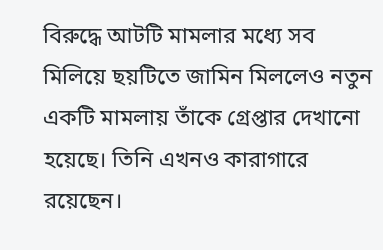বিরুদ্ধে আটটি মামলার মধ্যে সব মিলিয়ে ছয়টিতে জামিন মিললেও নতুন একটি মামলায় তাঁকে গ্রেপ্তার দেখানো হয়েছে। তিনি এখনও কারাগারে রয়েছেন।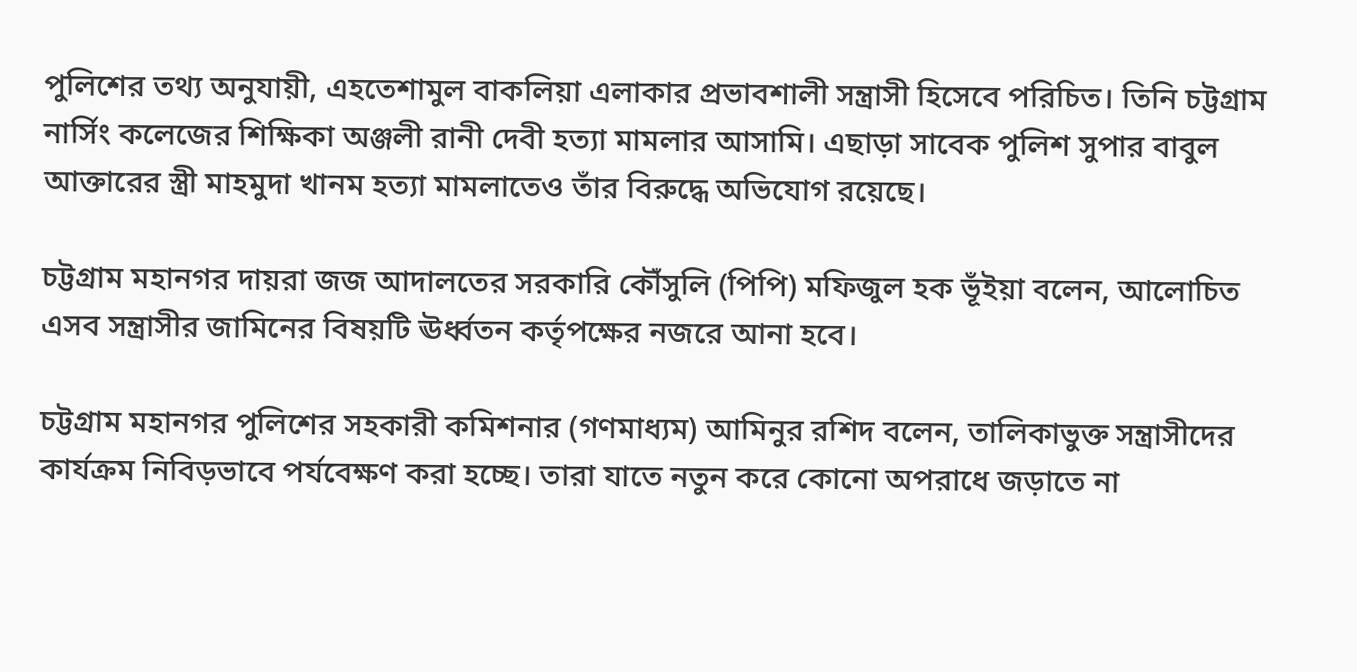পুলিশের তথ্য অনুযায়ী, এহতেশামুল বাকলিয়া এলাকার প্রভাবশালী সন্ত্রাসী হিসেবে পরিচিত। তিনি চট্টগ্রাম নার্সিং কলেজের শিক্ষিকা অঞ্জলী রানী দেবী হত্যা মামলার আসামি। এছাড়া সাবেক পুলিশ সুপার বাবুল আক্তারের স্ত্রী মাহমুদা খানম হত্যা মামলাতেও তাঁর বিরুদ্ধে অভিযোগ রয়েছে।

চট্টগ্রাম মহানগর দায়রা জজ আদালতের সরকারি কৌঁসুলি (পিপি) মফিজুল হক ভূঁইয়া বলেন, আলোচিত এসব সন্ত্রাসীর জামিনের বিষয়টি ঊর্ধ্বতন কর্তৃপক্ষের নজরে আনা হবে।

চট্টগ্রাম মহানগর পুলিশের সহকারী কমিশনার (গণমাধ্যম) আমিনুর রশিদ বলেন, তালিকাভুক্ত সন্ত্রাসীদের কার্যক্রম নিবিড়ভাবে পর্যবেক্ষণ করা হচ্ছে। তারা যাতে নতুন করে কোনো অপরাধে জড়াতে না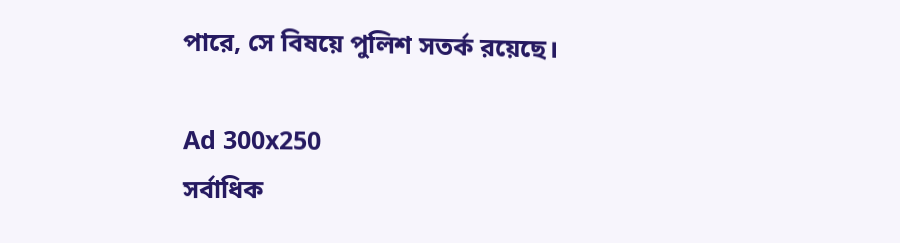পারে, সে বিষয়ে পুলিশ সতর্ক রয়েছে।

Ad 300x250
সর্বাধিক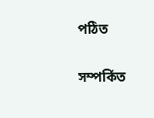পঠিত

সম্পর্কিত